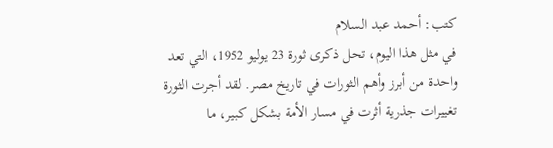كتب: أحمد عبد السلام
في مثل هذا اليوم، تحل ذكرى ثورة 23 يوليو 1952، التي تعد واحدة من أبرز وأهم الثورات في تاريخ مصر. لقد أجرت الثورة تغييرات جذرية أثرت في مسار الأمة بشكل كبير، ما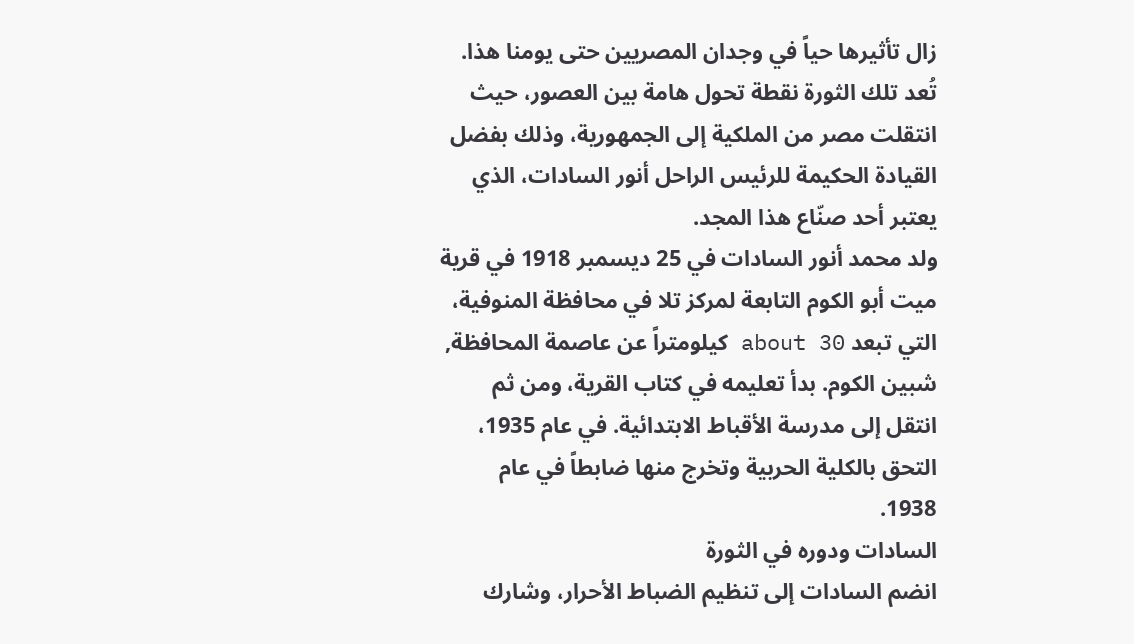زال تأثيرها حياً في وجدان المصريين حتى يومنا هذا. تُعد تلك الثورة نقطة تحول هامة بين العصور، حيث انتقلت مصر من الملكية إلى الجمهورية، وذلك بفضل القيادة الحكيمة للرئيس الراحل أنور السادات، الذي يعتبر أحد صنّاع هذا المجد.
ولد محمد أنور السادات في 25 ديسمبر 1918 في قرية ميت أبو الكوم التابعة لمركز تلا في محافظة المنوفية، التي تبعد about 30 كيلومتراً عن عاصمة المحافظة, شبين الكوم. بدأ تعليمه في كتاب القرية، ومن ثم انتقل إلى مدرسة الأقباط الابتدائية. في عام 1935، التحق بالكلية الحربية وتخرج منها ضابطاً في عام 1938.
السادات ودوره في الثورة
انضم السادات إلى تنظيم الضباط الأحرار، وشارك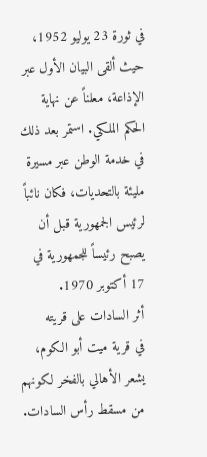في ثورة 23 يوليو 1952، حيث ألقى البيان الأول عبر الإذاعة، معلناً عن نهاية الحكم الملكي. استمر بعد ذلك في خدمة الوطن عبر مسيرة مليئة بالتحديات، فكان نائباً لرئيس الجمهورية قبل أن يصبح رئيساً للجمهورية في 17 أكتوبر 1970.
أثر السادات على قريته
في قرية ميت أبو الكوم، يشعر الأهالي بالفخر لكونهم من مسقط رأس السادات.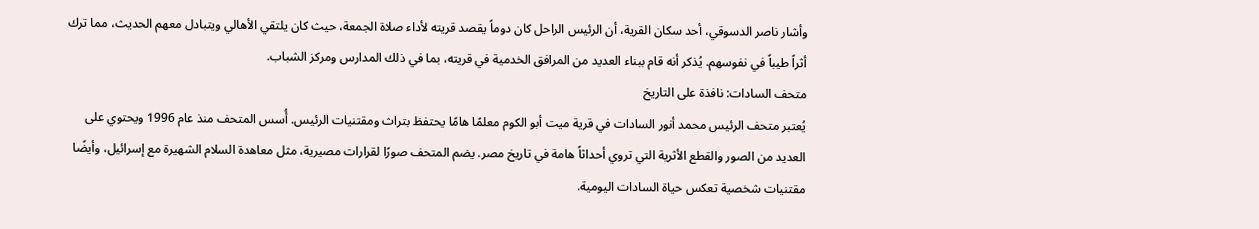وأشار ناصر الدسوقي، أحد سكان القرية، أن الرئيس الراحل كان دوماً يقصد قريته لأداء صلاة الجمعة، حيث كان يلتقي الأهالي ويتبادل معهم الحديث، مما ترك أثراً طيباً في نفوسهم. يُذكر أنه قام ببناء العديد من المرافق الخدمية في قريته، بما في ذلك المدارس ومركز الشباب.
متحف السادات: نافذة على التاريخ
يُعتبر متحف الرئيس محمد أنور السادات في قرية ميت أبو الكوم معلمًا هامًا يحتفظ بتراث ومقتنيات الرئيس. أُسس المتحف منذ عام 1996 ويحتوي على العديد من الصور والقطع الأثرية التي تروي أحداثاً هامة في تاريخ مصر. يضم المتحف صورًا لقرارات مصيرية، مثل معاهدة السلام الشهيرة مع إسرائيل، وأيضًا مقتنيات شخصية تعكس حياة السادات اليومية.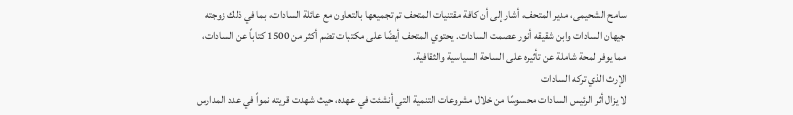سامح الشحيمى، مدير المتحف، أشار إلى أن كافة مقتنيات المتحف تم تجميعها بالتعاون مع عائلة السادات، بما في ذلك زوجته جيهان السادات وابن شقيقه أنور عصمت السادات. يحتوي المتحف أيضًا على مكتبات تضم أكثر من 1500 كتاباً عن السادات، مما يوفر لمحة شاملة عن تأثيره على الساحة السياسية والثقافية.
الإرث الذي تركه السادات
لا يزال أثر الرئيس السادات محسوسًا من خلال مشروعات التنمية التي أنشئت في عهده، حيث شهدت قريته نمواً في عدد المدارس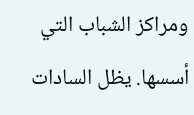ومراكز الشباب التي أسسها. يظل السادات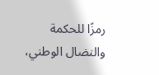رمزًا للحكمة والنضال الوطني،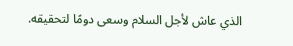الذي عاش لأجل السلام وسعى دومًا لتحقيقه.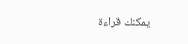يمكنك قراءة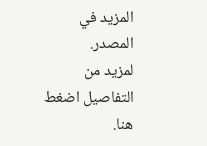المزيد في المصدر.
لمزيد من التفاصيل اضغط هنا.